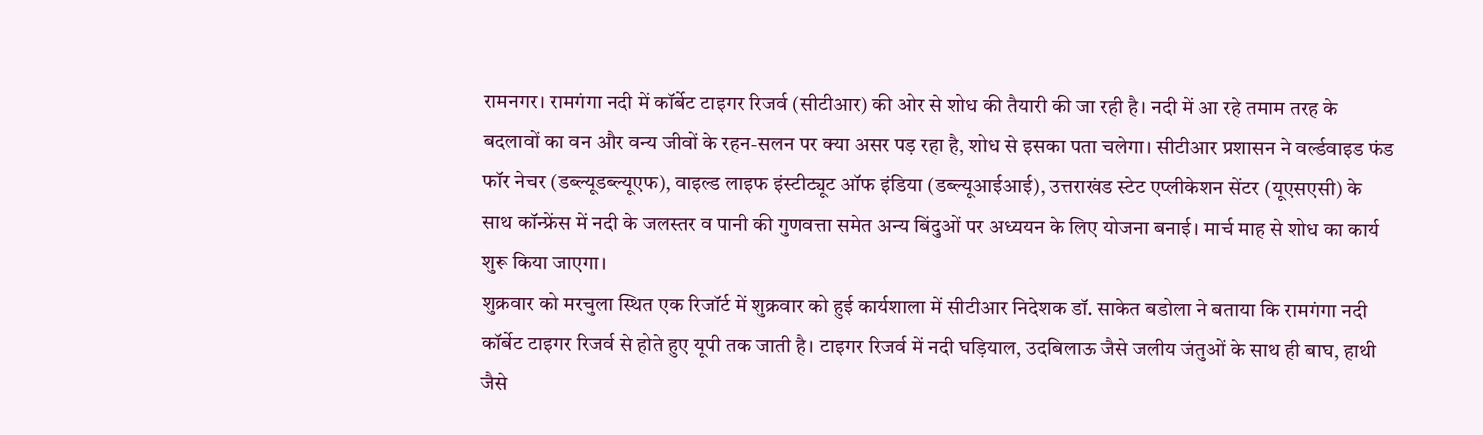रामनगर। रामगंगा नदी में कॉर्बेट टाइगर रिजर्व (सीटीआर) की ओर से शोध की तैयारी की जा रही है। नदी में आ रहे तमाम तरह के बदलावों का वन और वन्य जीवों के रहन-सलन पर क्या असर पड़ रहा है, शोध से इसका पता चलेगा। सीटीआर प्रशासन ने वर्ल्डवाइड फंड फॉर नेचर (डब्ल्यूडब्ल्यूएफ), वाइल्ड लाइफ इंस्टीट्यूट ऑफ इंडिया (डब्ल्यूआईआई), उत्तराखंड स्टेट एप्लीकेशन सेंटर (यूएसएसी) के साथ कॉन्फ्रेंस में नदी के जलस्तर व पानी की गुणवत्ता समेत अन्य बिंदुओं पर अध्ययन के लिए योजना बनाई। मार्च माह से शोध का कार्य शुरू किया जाएगा।
शुक्रवार को मरचुला स्थित एक रिजॉर्ट में शुक्रवार को हुई कार्यशाला में सीटीआर निदेशक डॉ. साकेत बडोला ने बताया कि रामगंगा नदी कॉर्बेट टाइगर रिजर्व से होते हुए यूपी तक जाती है। टाइगर रिजर्व में नदी घड़ियाल, उदबिलाऊ जैसे जलीय जंतुओं के साथ ही बाघ, हाथी जैसे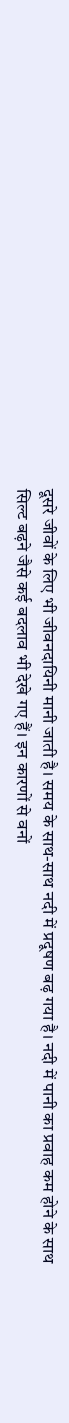दूसरे जीवों के लिए भी जीवनदायिनी मानी जाती है। समय के साथ-साथ नदी में प्रदूषण बढ़ गया है। नदी में पानी का प्रवाह कम होने के साथ सिल्ट बढ़ने जैसे कई बदलाव भी देखे गए हैं। इन कारणों से वनों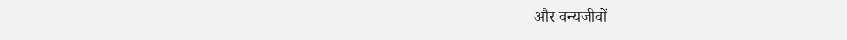और वन्यजीवों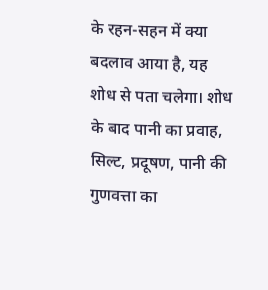के रहन-सहन में क्या बदलाव आया है, यह शोध से पता चलेगा। शोध के बाद पानी का प्रवाह, सिल्ट, प्रदूषण, पानी की गुणवत्ता का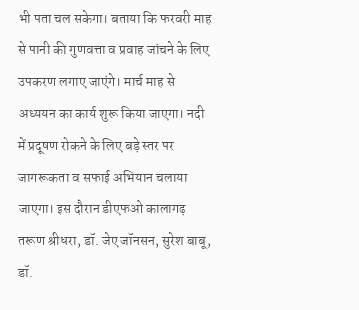भी पता चल सकेगा। बताया कि फरवरी माह से पानी की गुणवत्ता व प्रवाह जांचने के लिए उपकरण लगाए जाएंगे। मार्च माह से अध्ययन का कार्य शुरू किया जाएगा। नदी में प्रदूषण रोकने के लिए बड़े स्तर पर जागरूकता व सफाई अभियान चलाया जाएगा। इस दौरान डीएफओ कालागढ़ तरूण श्रीधरा, डॉ. जेए जॉनसन, सुरेश बाबू, डॉ.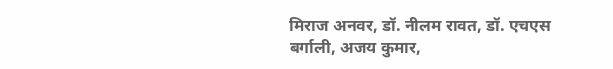मिराज अनवर, डॉ. नीलम रावत, डॉ. एचएस बर्गाली, अजय कुमार,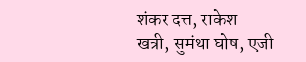शंकर दत्त, राकेश खत्री, सुमंथा घोष, एजी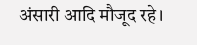अंसारी आदि मौजूद रहे।